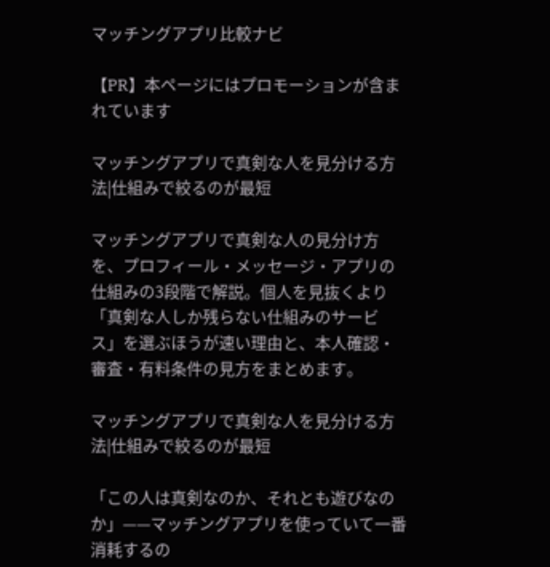マッチングアプリ比較ナビ

【PR】本ページにはプロモーションが含まれています

マッチングアプリで真剣な人を見分ける方法|仕組みで絞るのが最短

マッチングアプリで真剣な人の見分け方を、プロフィール・メッセージ・アプリの仕組みの3段階で解説。個人を見抜くより「真剣な人しか残らない仕組みのサービス」を選ぶほうが速い理由と、本人確認・審査・有料条件の見方をまとめます。

マッチングアプリで真剣な人を見分ける方法|仕組みで絞るのが最短

「この人は真剣なのか、それとも遊びなのか」——マッチングアプリを使っていて一番消耗するの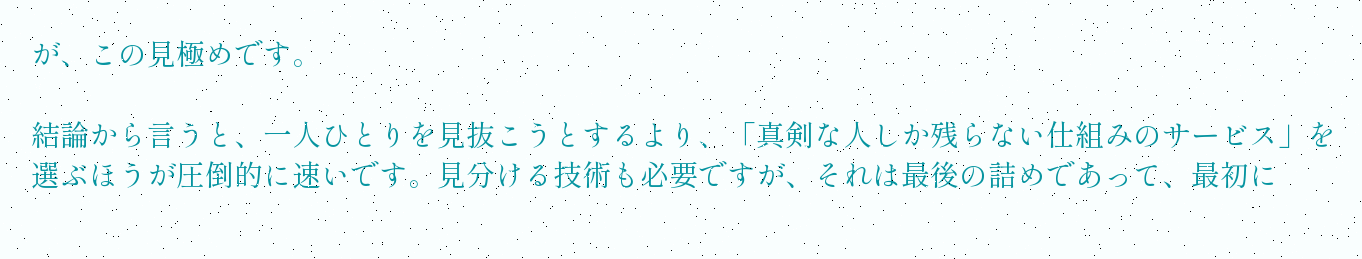が、この見極めです。

結論から言うと、一人ひとりを見抜こうとするより、「真剣な人しか残らない仕組みのサービス」を選ぶほうが圧倒的に速いです。見分ける技術も必要ですが、それは最後の詰めであって、最初に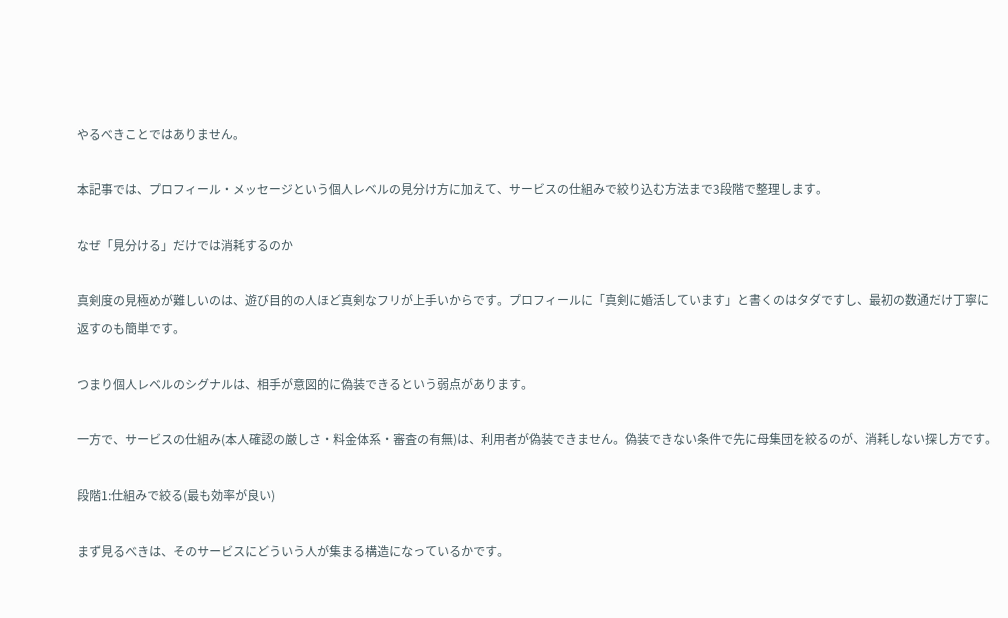やるべきことではありません。

本記事では、プロフィール・メッセージという個人レベルの見分け方に加えて、サービスの仕組みで絞り込む方法まで3段階で整理します。

なぜ「見分ける」だけでは消耗するのか

真剣度の見極めが難しいのは、遊び目的の人ほど真剣なフリが上手いからです。プロフィールに「真剣に婚活しています」と書くのはタダですし、最初の数通だけ丁寧に返すのも簡単です。

つまり個人レベルのシグナルは、相手が意図的に偽装できるという弱点があります。

一方で、サービスの仕組み(本人確認の厳しさ・料金体系・審査の有無)は、利用者が偽装できません。偽装できない条件で先に母集団を絞るのが、消耗しない探し方です。

段階1:仕組みで絞る(最も効率が良い)

まず見るべきは、そのサービスにどういう人が集まる構造になっているかです。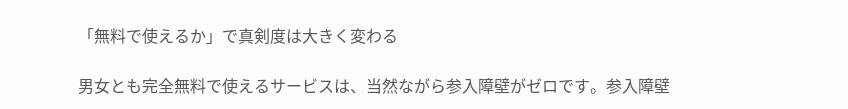「無料で使えるか」で真剣度は大きく変わる

男女とも完全無料で使えるサービスは、当然ながら参入障壁がゼロです。参入障壁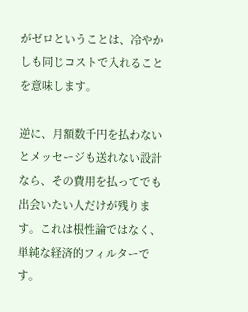がゼロということは、冷やかしも同じコストで入れることを意味します。

逆に、月額数千円を払わないとメッセージも送れない設計なら、その費用を払ってでも出会いたい人だけが残ります。これは根性論ではなく、単純な経済的フィルターです。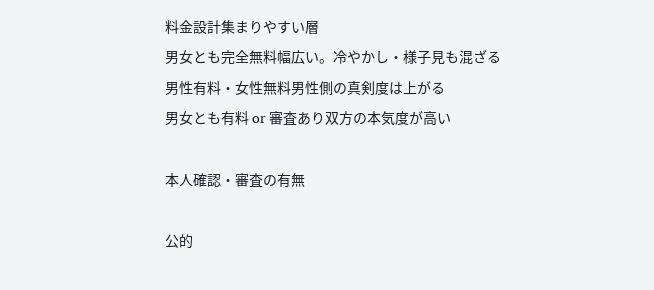料金設計集まりやすい層
男女とも完全無料幅広い。冷やかし・様子見も混ざる
男性有料・女性無料男性側の真剣度は上がる
男女とも有料 or 審査あり双方の本気度が高い

本人確認・審査の有無

公的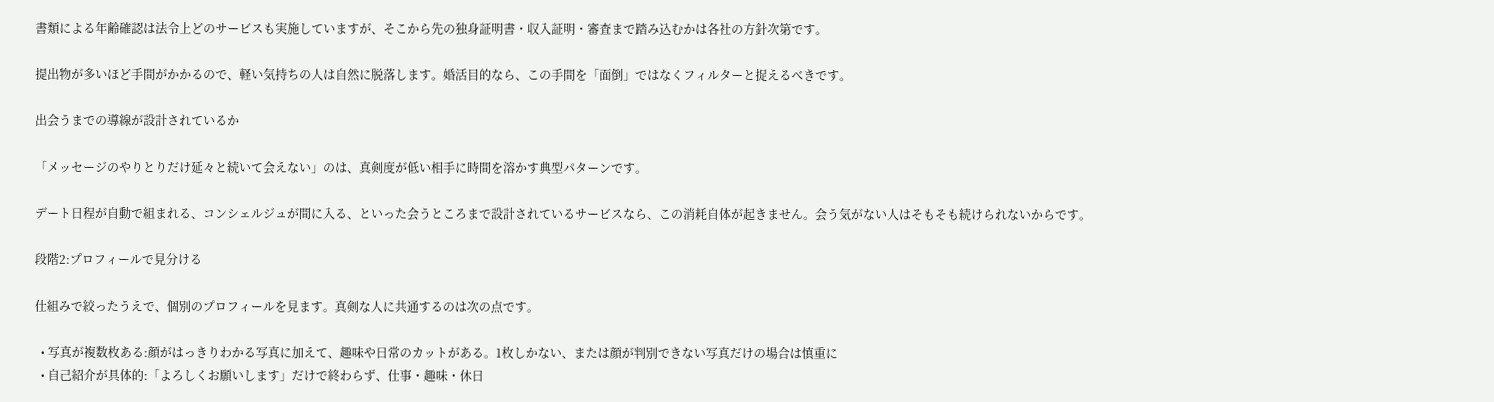書類による年齢確認は法令上どのサービスも実施していますが、そこから先の独身証明書・収入証明・審査まで踏み込むかは各社の方針次第です。

提出物が多いほど手間がかかるので、軽い気持ちの人は自然に脱落します。婚活目的なら、この手間を「面倒」ではなくフィルターと捉えるべきです。

出会うまでの導線が設計されているか

「メッセージのやりとりだけ延々と続いて会えない」のは、真剣度が低い相手に時間を溶かす典型パターンです。

デート日程が自動で組まれる、コンシェルジュが間に入る、といった会うところまで設計されているサービスなら、この消耗自体が起きません。会う気がない人はそもそも続けられないからです。

段階2:プロフィールで見分ける

仕組みで絞ったうえで、個別のプロフィールを見ます。真剣な人に共通するのは次の点です。

  • 写真が複数枚ある:顔がはっきりわかる写真に加えて、趣味や日常のカットがある。1枚しかない、または顔が判別できない写真だけの場合は慎重に
  • 自己紹介が具体的:「よろしくお願いします」だけで終わらず、仕事・趣味・休日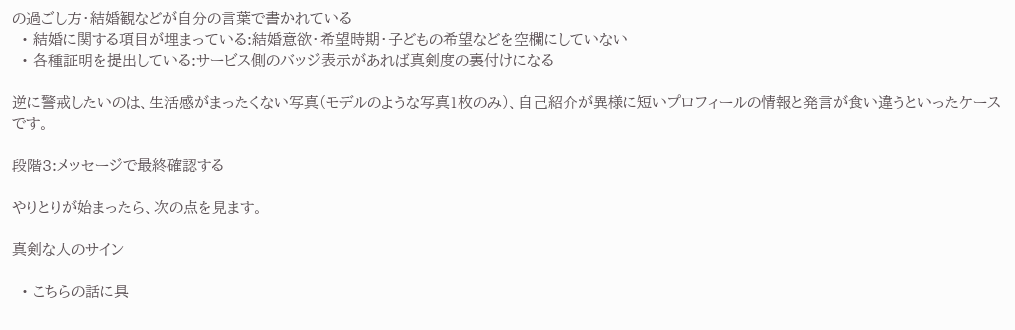の過ごし方・結婚観などが自分の言葉で書かれている
  • 結婚に関する項目が埋まっている:結婚意欲・希望時期・子どもの希望などを空欄にしていない
  • 各種証明を提出している:サービス側のバッジ表示があれば真剣度の裏付けになる

逆に警戒したいのは、生活感がまったくない写真(モデルのような写真1枚のみ)、自己紹介が異様に短いプロフィールの情報と発言が食い違うといったケースです。

段階3:メッセージで最終確認する

やりとりが始まったら、次の点を見ます。

真剣な人のサイン

  • こちらの話に具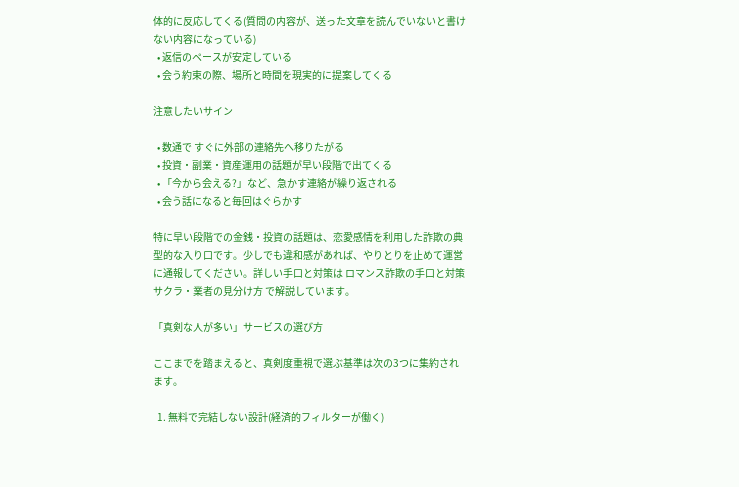体的に反応してくる(質問の内容が、送った文章を読んでいないと書けない内容になっている)
  • 返信のペースが安定している
  • 会う約束の際、場所と時間を現実的に提案してくる

注意したいサイン

  • 数通で すぐに外部の連絡先へ移りたがる
  • 投資・副業・資産運用の話題が早い段階で出てくる
  • 「今から会える?」など、急かす連絡が繰り返される
  • 会う話になると毎回はぐらかす

特に早い段階での金銭・投資の話題は、恋愛感情を利用した詐欺の典型的な入り口です。少しでも違和感があれば、やりとりを止めて運営に通報してください。詳しい手口と対策は ロマンス詐欺の手口と対策サクラ・業者の見分け方 で解説しています。

「真剣な人が多い」サービスの選び方

ここまでを踏まえると、真剣度重視で選ぶ基準は次の3つに集約されます。

  1. 無料で完結しない設計(経済的フィルターが働く)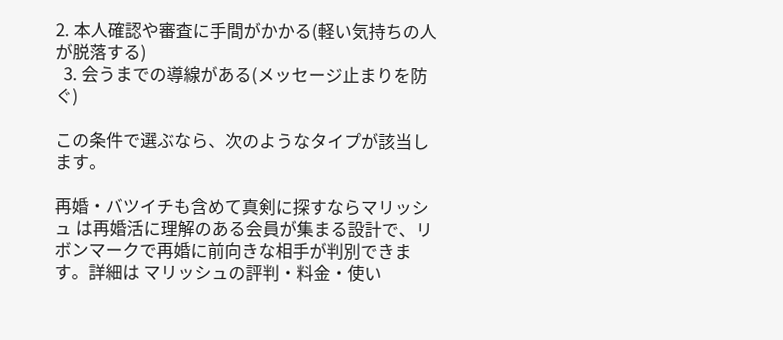2. 本人確認や審査に手間がかかる(軽い気持ちの人が脱落する)
  3. 会うまでの導線がある(メッセージ止まりを防ぐ)

この条件で選ぶなら、次のようなタイプが該当します。

再婚・バツイチも含めて真剣に探すならマリッシュ は再婚活に理解のある会員が集まる設計で、リボンマークで再婚に前向きな相手が判別できます。詳細は マリッシュの評判・料金・使い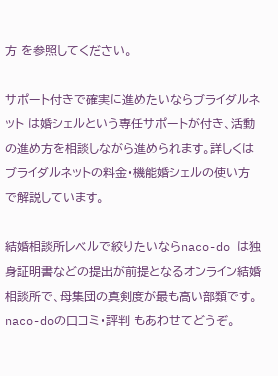方 を参照してください。

サポート付きで確実に進めたいならブライダルネット は婚シェルという専任サポートが付き、活動の進め方を相談しながら進められます。詳しくは ブライダルネットの料金・機能婚シェルの使い方 で解説しています。

結婚相談所レベルで絞りたいならnaco-do は独身証明書などの提出が前提となるオンライン結婚相談所で、母集団の真剣度が最も高い部類です。naco-doの口コミ・評判 もあわせてどうぞ。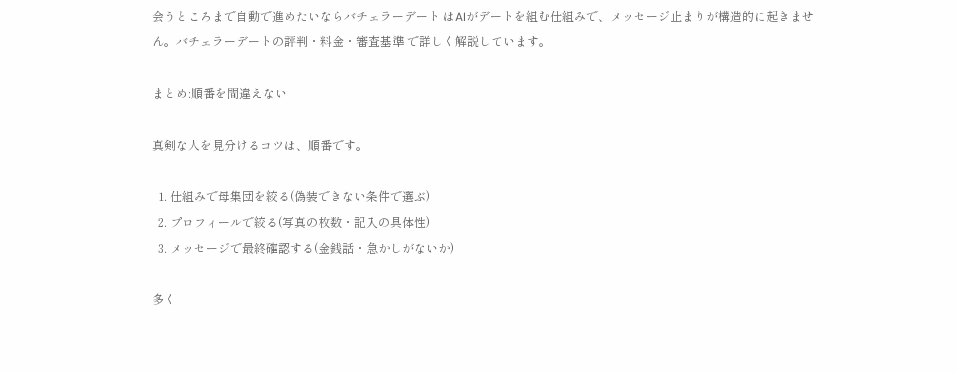会うところまで自動で進めたいならバチェラーデート はAIがデートを組む仕組みで、メッセージ止まりが構造的に起きません。バチェラーデートの評判・料金・審査基準 で詳しく解説しています。

まとめ:順番を間違えない

真剣な人を見分けるコツは、順番です。

  1. 仕組みで母集団を絞る(偽装できない条件で選ぶ)
  2. プロフィールで絞る(写真の枚数・記入の具体性)
  3. メッセージで最終確認する(金銭話・急かしがないか)

多く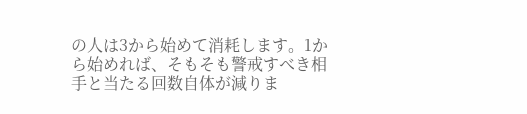の人は3から始めて消耗します。1から始めれば、そもそも警戒すべき相手と当たる回数自体が減りま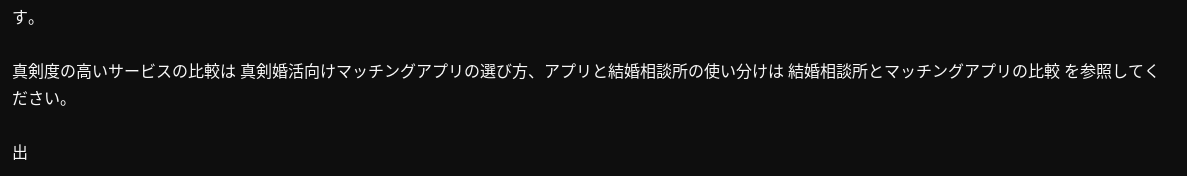す。

真剣度の高いサービスの比較は 真剣婚活向けマッチングアプリの選び方、アプリと結婚相談所の使い分けは 結婚相談所とマッチングアプリの比較 を参照してください。

出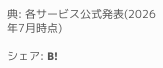典: 各サービス公式発表(2026年7月時点)

シェア: B!